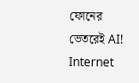ফোনের ভেতরেই AI! Internet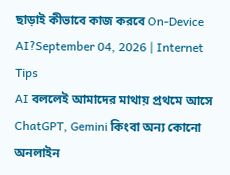ছাড়াই কীভাবে কাজ করবে On-Device AI?September 04, 2026 | Internet Tips
AI বললেই আমাদের মাথায় প্রথমে আসে ChatGPT, Gemini কিংবা অন্য কোনো অনলাইন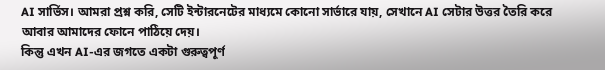AI সার্ভিস। আমরা প্রশ্ন করি, সেটি ইন্টারনেটের মাধ্যমে কোনো সার্ভারে যায়, সেখানে AI সেটার উত্তর তৈরি করে আবার আমাদের ফোনে পাঠিয়ে দেয়।
কিন্তু এখন AI-এর জগতে একটা গুরুত্বপূর্ণ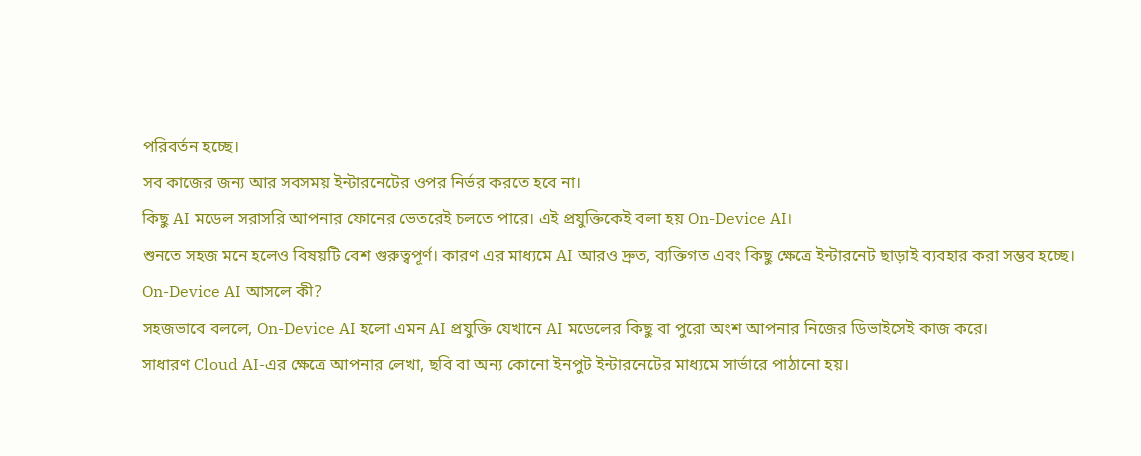পরিবর্তন হচ্ছে।
সব কাজের জন্য আর সবসময় ইন্টারনেটের ওপর নির্ভর করতে হবে না।
কিছু AI মডেল সরাসরি আপনার ফোনের ভেতরেই চলতে পারে। এই প্রযুক্তিকেই বলা হয় On-Device AI।
শুনতে সহজ মনে হলেও বিষয়টি বেশ গুরুত্বপূর্ণ। কারণ এর মাধ্যমে AI আরও দ্রুত, ব্যক্তিগত এবং কিছু ক্ষেত্রে ইন্টারনেট ছাড়াই ব্যবহার করা সম্ভব হচ্ছে।
On-Device AI আসলে কী?
সহজভাবে বললে, On-Device AI হলো এমন AI প্রযুক্তি যেখানে AI মডেলের কিছু বা পুরো অংশ আপনার নিজের ডিভাইসেই কাজ করে।
সাধারণ Cloud AI-এর ক্ষেত্রে আপনার লেখা, ছবি বা অন্য কোনো ইনপুট ইন্টারনেটের মাধ্যমে সার্ভারে পাঠানো হয়।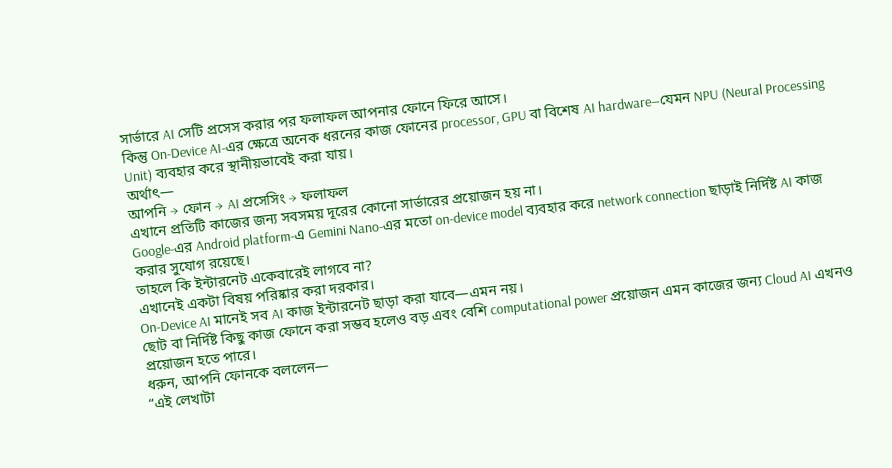সার্ভারে AI সেটি প্রসেস করার পর ফলাফল আপনার ফোনে ফিরে আসে।
কিন্তু On-Device AI-এর ক্ষেত্রে অনেক ধরনের কাজ ফোনের processor, GPU বা বিশেষ AI hardware—যেমন NPU (Neural Processing Unit) ব্যবহার করে স্থানীয়ভাবেই করা যায়।
অর্থাৎ—
আপনি → ফোন → AI প্রসেসিং → ফলাফল
এখানে প্রতিটি কাজের জন্য সবসময় দূরের কোনো সার্ভারের প্রয়োজন হয় না।
Google-এর Android platform-এ Gemini Nano-এর মতো on-device model ব্যবহার করে network connection ছাড়াই নির্দিষ্ট AI কাজ করার সুযোগ রয়েছে।
তাহলে কি ইন্টারনেট একেবারেই লাগবে না?
এখানেই একটা বিষয় পরিষ্কার করা দরকার।
On-Device AI মানেই সব AI কাজ ইন্টারনেট ছাড়া করা যাবে—এমন নয়।
ছোট বা নির্দিষ্ট কিছু কাজ ফোনে করা সম্ভব হলেও বড় এবং বেশি computational power প্রয়োজন এমন কাজের জন্য Cloud AI এখনও প্রয়োজন হতে পারে।
ধরুন, আপনি ফোনকে বললেন—
“এই লেখাটা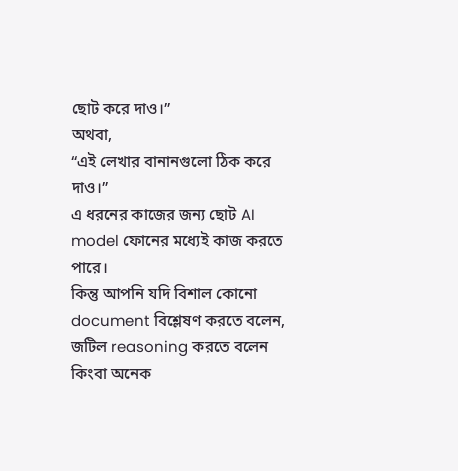ছোট করে দাও।”
অথবা,
“এই লেখার বানানগুলো ঠিক করে দাও।”
এ ধরনের কাজের জন্য ছোট AI model ফোনের মধ্যেই কাজ করতে পারে।
কিন্তু আপনি যদি বিশাল কোনো document বিশ্লেষণ করতে বলেন, জটিল reasoning করতে বলেন কিংবা অনেক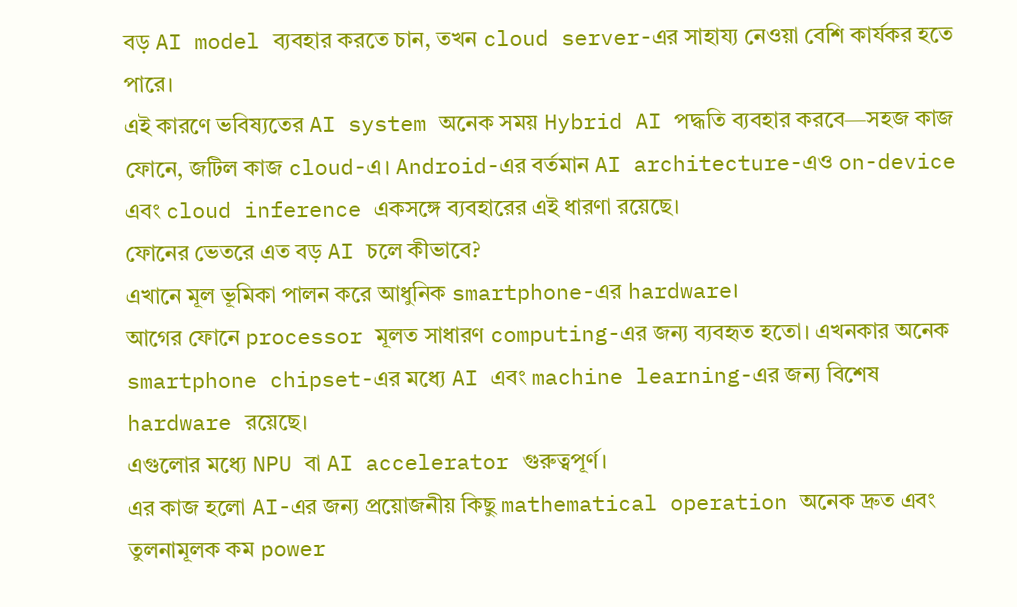বড় AI model ব্যবহার করতে চান, তখন cloud server-এর সাহায্য নেওয়া বেশি কার্যকর হতে পারে।
এই কারণে ভবিষ্যতের AI system অনেক সময় Hybrid AI পদ্ধতি ব্যবহার করবে—সহজ কাজ ফোনে, জটিল কাজ cloud-এ। Android-এর বর্তমান AI architecture-এও on-device এবং cloud inference একসঙ্গে ব্যবহারের এই ধারণা রয়েছে।
ফোনের ভেতরে এত বড় AI চলে কীভাবে?
এখানে মূল ভূমিকা পালন করে আধুনিক smartphone-এর hardware।
আগের ফোনে processor মূলত সাধারণ computing-এর জন্য ব্যবহৃত হতো। এখনকার অনেক smartphone chipset-এর মধ্যে AI এবং machine learning-এর জন্য বিশেষ hardware রয়েছে।
এগুলোর মধ্যে NPU বা AI accelerator গুরুত্বপূর্ণ।
এর কাজ হলো AI-এর জন্য প্রয়োজনীয় কিছু mathematical operation অনেক দ্রুত এবং তুলনামূলক কম power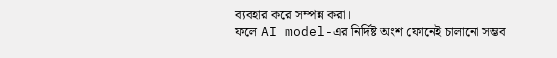ব্যবহার করে সম্পন্ন করা।
ফলে AI model-এর নির্দিষ্ট অংশ ফোনেই চালানো সম্ভব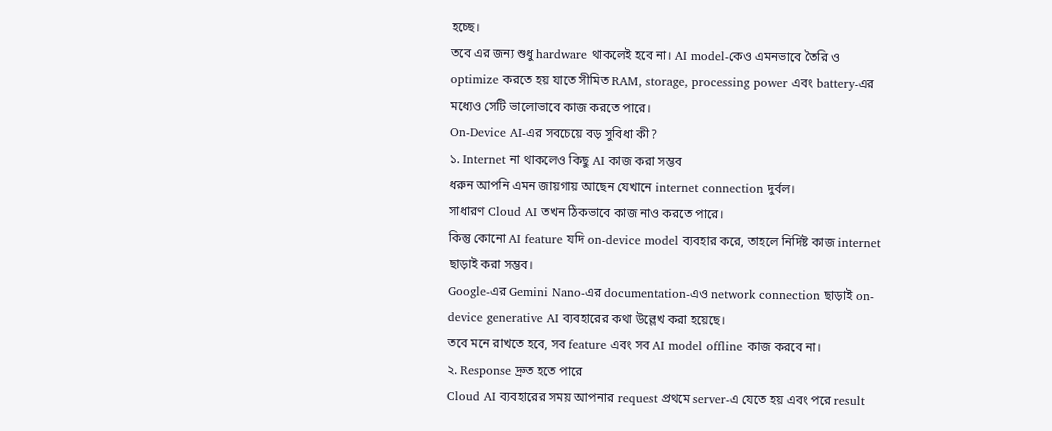হচ্ছে।
তবে এর জন্য শুধু hardware থাকলেই হবে না। AI model-কেও এমনভাবে তৈরি ও optimize করতে হয় যাতে সীমিত RAM, storage, processing power এবং battery-এর মধ্যেও সেটি ভালোভাবে কাজ করতে পারে।
On-Device AI-এর সবচেয়ে বড় সুবিধা কী?
১. Internet না থাকলেও কিছু AI কাজ করা সম্ভব
ধরুন আপনি এমন জায়গায় আছেন যেখানে internet connection দুর্বল।
সাধারণ Cloud AI তখন ঠিকভাবে কাজ নাও করতে পারে।
কিন্তু কোনো AI feature যদি on-device model ব্যবহার করে, তাহলে নির্দিষ্ট কাজ internet ছাড়াই করা সম্ভব।
Google-এর Gemini Nano-এর documentation-এও network connection ছাড়াই on-device generative AI ব্যবহারের কথা উল্লেখ করা হয়েছে।
তবে মনে রাখতে হবে, সব feature এবং সব AI model offline কাজ করবে না।
২. Response দ্রুত হতে পারে
Cloud AI ব্যবহারের সময় আপনার request প্রথমে server-এ যেতে হয় এবং পরে result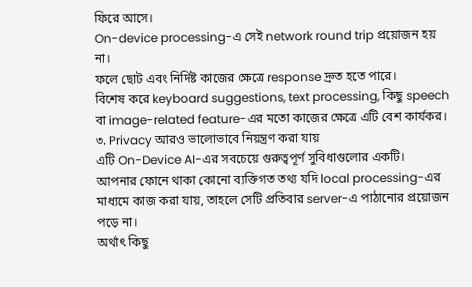ফিরে আসে।
On-device processing-এ সেই network round trip প্রয়োজন হয় না।
ফলে ছোট এবং নির্দিষ্ট কাজের ক্ষেত্রে response দ্রুত হতে পারে।
বিশেষ করে keyboard suggestions, text processing, কিছু speech বা image-related feature-এর মতো কাজের ক্ষেত্রে এটি বেশ কার্যকর।
৩. Privacy আরও ভালোভাবে নিয়ন্ত্রণ করা যায়
এটি On-Device AI-এর সবচেয়ে গুরুত্বপূর্ণ সুবিধাগুলোর একটি।
আপনার ফোনে থাকা কোনো ব্যক্তিগত তথ্য যদি local processing-এর মাধ্যমে কাজ করা যায়, তাহলে সেটি প্রতিবার server-এ পাঠানোর প্রয়োজন পড়ে না।
অর্থাৎ কিছু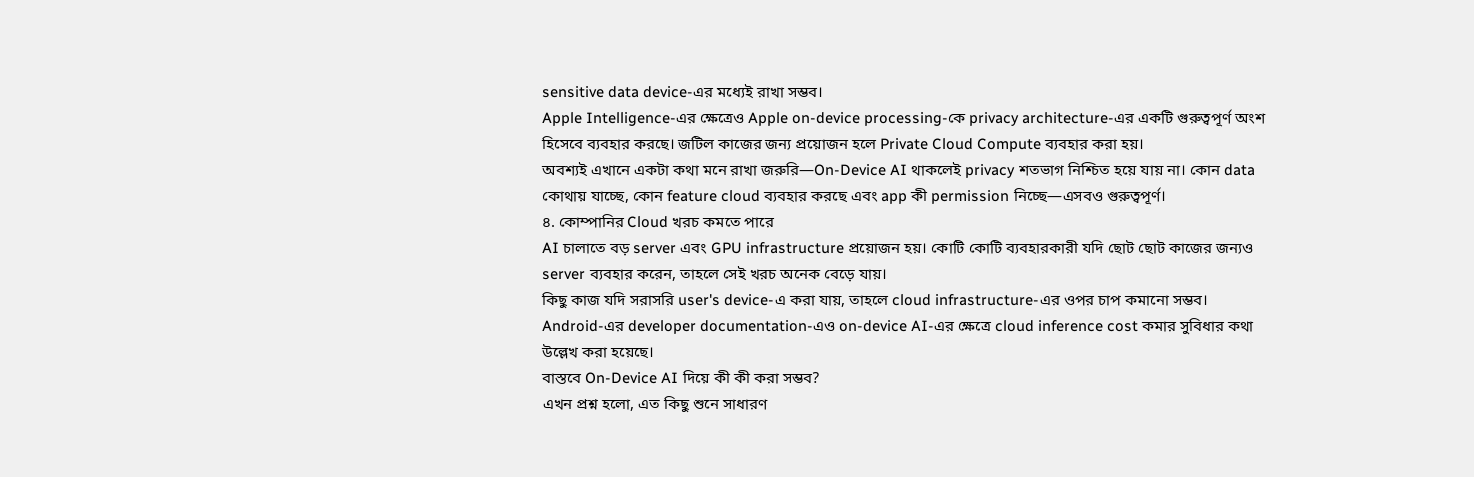sensitive data device-এর মধ্যেই রাখা সম্ভব।
Apple Intelligence-এর ক্ষেত্রেও Apple on-device processing-কে privacy architecture-এর একটি গুরুত্বপূর্ণ অংশ হিসেবে ব্যবহার করছে। জটিল কাজের জন্য প্রয়োজন হলে Private Cloud Compute ব্যবহার করা হয়।
অবশ্যই এখানে একটা কথা মনে রাখা জরুরি—On-Device AI থাকলেই privacy শতভাগ নিশ্চিত হয়ে যায় না। কোন data কোথায় যাচ্ছে, কোন feature cloud ব্যবহার করছে এবং app কী permission নিচ্ছে—এসবও গুরুত্বপূর্ণ।
৪. কোম্পানির Cloud খরচ কমতে পারে
AI চালাতে বড় server এবং GPU infrastructure প্রয়োজন হয়। কোটি কোটি ব্যবহারকারী যদি ছোট ছোট কাজের জন্যও server ব্যবহার করেন, তাহলে সেই খরচ অনেক বেড়ে যায়।
কিছু কাজ যদি সরাসরি user's device-এ করা যায়, তাহলে cloud infrastructure-এর ওপর চাপ কমানো সম্ভব।
Android-এর developer documentation-এও on-device AI-এর ক্ষেত্রে cloud inference cost কমার সুবিধার কথা উল্লেখ করা হয়েছে।
বাস্তবে On-Device AI দিয়ে কী কী করা সম্ভব?
এখন প্রশ্ন হলো, এত কিছু শুনে সাধারণ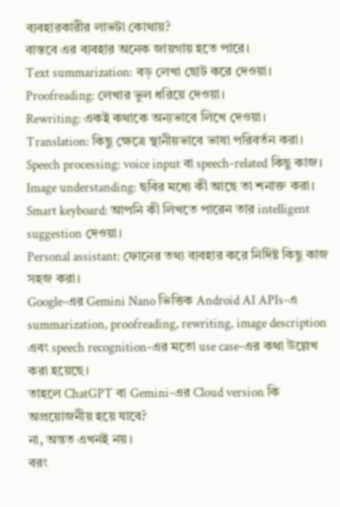ব্যবহারকারীর লাভটা কোথায়?
বাস্তবে এর ব্যবহার অনেক জায়গায় হতে পারে।
Text summarization: বড় লেখা ছোট করে দেওয়া।
Proofreading: লেখার ভুল ধরিয়ে দেওয়া।
Rewriting: একই কথাকে অন্যভাবে লিখে দেওয়া।
Translation: কিছু ক্ষেত্রে স্থানীয়ভাবে ভাষা পরিবর্তন করা।
Speech processing: voice input বা speech-related কিছু কাজ।
Image understanding: ছবির মধ্যে কী আছে তা শনাক্ত করা।
Smart keyboard: আপনি কী লিখতে পারেন তার intelligent suggestion দেওয়া।
Personal assistant: ফোনের তথ্য ব্যবহার করে নির্দিষ্ট কিছু কাজ সহজ করা।
Google-এর Gemini Nano ভিত্তিক Android AI APIs-এ summarization, proofreading, rewriting, image description এবং speech recognition-এর মতো use case-এর কথা উল্লেখ করা হয়েছে।
তাহলে ChatGPT বা Gemini-এর Cloud version কি অপ্রয়োজনীয় হয়ে যাবে?
না, অন্তত এখনই নয়।
বরং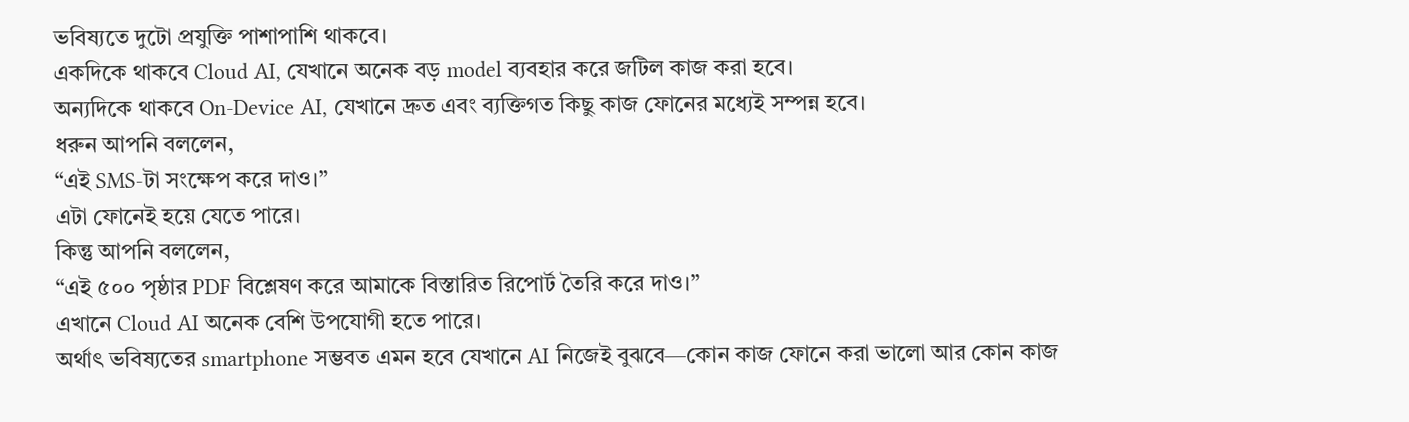ভবিষ্যতে দুটো প্রযুক্তি পাশাপাশি থাকবে।
একদিকে থাকবে Cloud AI, যেখানে অনেক বড় model ব্যবহার করে জটিল কাজ করা হবে।
অন্যদিকে থাকবে On-Device AI, যেখানে দ্রুত এবং ব্যক্তিগত কিছু কাজ ফোনের মধ্যেই সম্পন্ন হবে।
ধরুন আপনি বললেন,
“এই SMS-টা সংক্ষেপ করে দাও।”
এটা ফোনেই হয়ে যেতে পারে।
কিন্তু আপনি বললেন,
“এই ৫০০ পৃষ্ঠার PDF বিশ্লেষণ করে আমাকে বিস্তারিত রিপোর্ট তৈরি করে দাও।”
এখানে Cloud AI অনেক বেশি উপযোগী হতে পারে।
অর্থাৎ ভবিষ্যতের smartphone সম্ভবত এমন হবে যেখানে AI নিজেই বুঝবে—কোন কাজ ফোনে করা ভালো আর কোন কাজ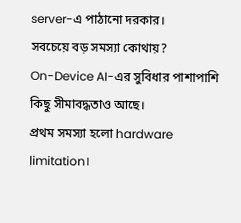server-এ পাঠানো দরকার।
সবচেয়ে বড় সমস্যা কোথায়?
On-Device AI-এর সুবিধার পাশাপাশি কিছু সীমাবদ্ধতাও আছে।
প্রথম সমস্যা হলো hardware limitation।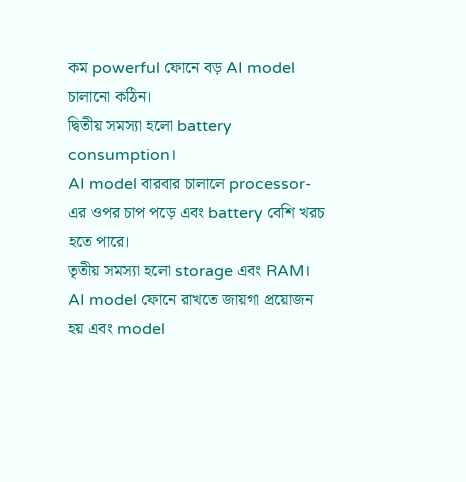কম powerful ফোনে বড় AI model চালানো কঠিন।
দ্বিতীয় সমস্যা হলো battery consumption।
AI model বারবার চালালে processor-এর ওপর চাপ পড়ে এবং battery বেশি খরচ হতে পারে।
তৃতীয় সমস্যা হলো storage এবং RAM।
AI model ফোনে রাখতে জায়গা প্রয়োজন হয় এবং model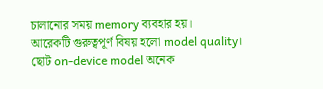চালানোর সময় memory ব্যবহার হয়।
আরেকটি গুরুত্বপূর্ণ বিষয় হলো model quality।
ছোট on-device model অনেক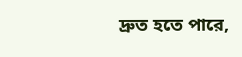দ্রুত হতে পারে,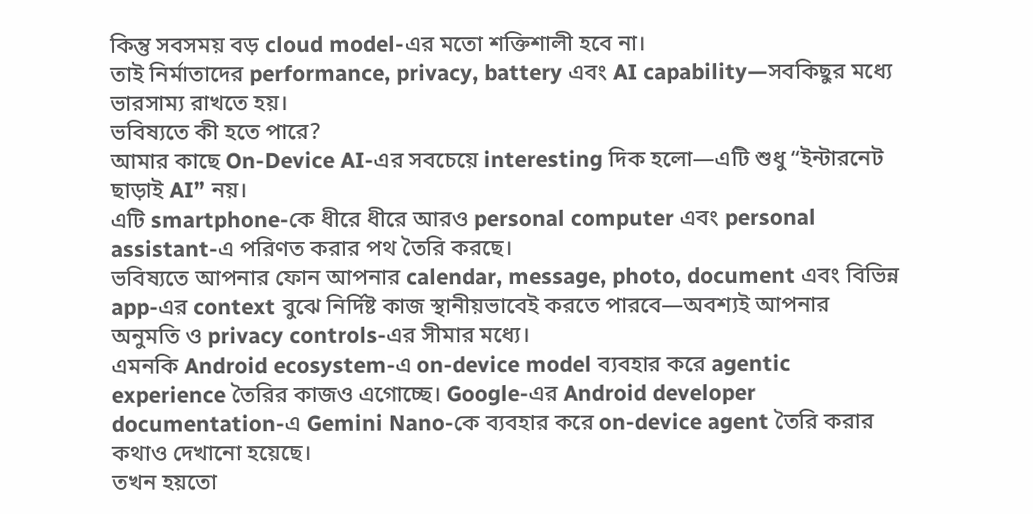কিন্তু সবসময় বড় cloud model-এর মতো শক্তিশালী হবে না।
তাই নির্মাতাদের performance, privacy, battery এবং AI capability—সবকিছুর মধ্যে ভারসাম্য রাখতে হয়।
ভবিষ্যতে কী হতে পারে?
আমার কাছে On-Device AI-এর সবচেয়ে interesting দিক হলো—এটি শুধু “ইন্টারনেট ছাড়াই AI” নয়।
এটি smartphone-কে ধীরে ধীরে আরও personal computer এবং personal assistant-এ পরিণত করার পথ তৈরি করছে।
ভবিষ্যতে আপনার ফোন আপনার calendar, message, photo, document এবং বিভিন্ন app-এর context বুঝে নির্দিষ্ট কাজ স্থানীয়ভাবেই করতে পারবে—অবশ্যই আপনার অনুমতি ও privacy controls-এর সীমার মধ্যে।
এমনকি Android ecosystem-এ on-device model ব্যবহার করে agentic experience তৈরির কাজও এগোচ্ছে। Google-এর Android developer documentation-এ Gemini Nano-কে ব্যবহার করে on-device agent তৈরি করার কথাও দেখানো হয়েছে।
তখন হয়তো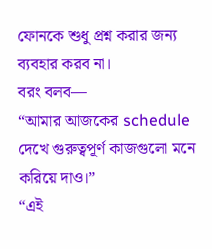ফোনকে শুধু প্রশ্ন করার জন্য ব্যবহার করব না।
বরং বলব—
“আমার আজকের schedule দেখে গুরুত্বপূর্ণ কাজগুলো মনে করিয়ে দাও।”
“এই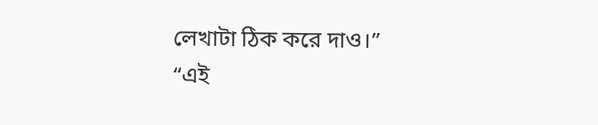লেখাটা ঠিক করে দাও।”
“এই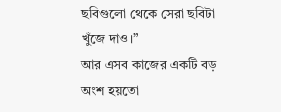ছবিগুলো থেকে সেরা ছবিটা খুঁজে দাও।”
আর এসব কাজের একটি বড় অংশ হয়তো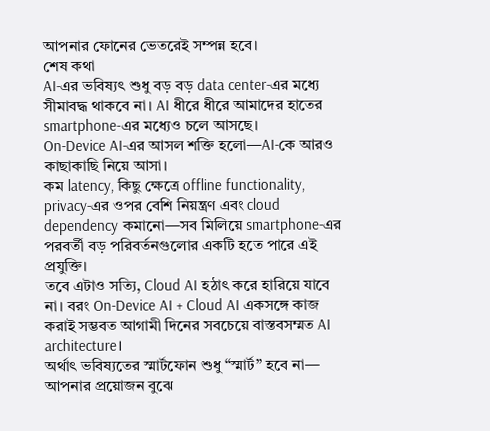আপনার ফোনের ভেতরেই সম্পন্ন হবে।
শেষ কথা
AI-এর ভবিষ্যৎ শুধু বড় বড় data center-এর মধ্যে সীমাবদ্ধ থাকবে না। AI ধীরে ধীরে আমাদের হাতের smartphone-এর মধ্যেও চলে আসছে।
On-Device AI-এর আসল শক্তি হলো—AI-কে আরও কাছাকাছি নিয়ে আসা।
কম latency, কিছু ক্ষেত্রে offline functionality, privacy-এর ওপর বেশি নিয়ন্ত্রণ এবং cloud dependency কমানো—সব মিলিয়ে smartphone-এর পরবর্তী বড় পরিবর্তনগুলোর একটি হতে পারে এই প্রযুক্তি।
তবে এটাও সত্যি, Cloud AI হঠাৎ করে হারিয়ে যাবে না। বরং On-Device AI + Cloud AI একসঙ্গে কাজ করাই সম্ভবত আগামী দিনের সবচেয়ে বাস্তবসম্মত AI architecture।
অর্থাৎ ভবিষ্যতের স্মার্টফোন শুধু “স্মার্ট” হবে না—
আপনার প্রয়োজন বুঝে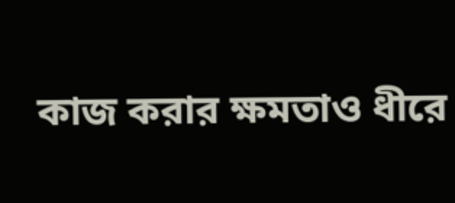কাজ করার ক্ষমতাও ধীরে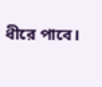ধীরে পাবে।